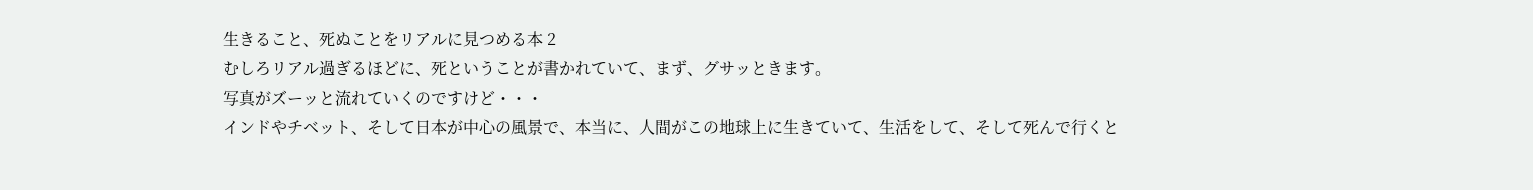生きること、死ぬことをリアルに見つめる本 2
むしろリアル過ぎるほどに、死ということが書かれていて、まず、グサッときます。
写真がズーッと流れていくのですけど・・・
インドやチベット、そして日本が中心の風景で、本当に、人間がこの地球上に生きていて、生活をして、そして死んで行くと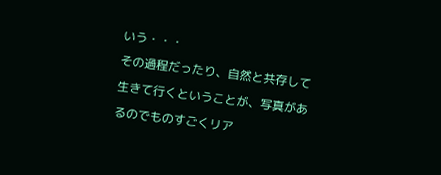いう・・・
その過程だったり、自然と共存して生きて行くということが、写真があるのでものすごくリア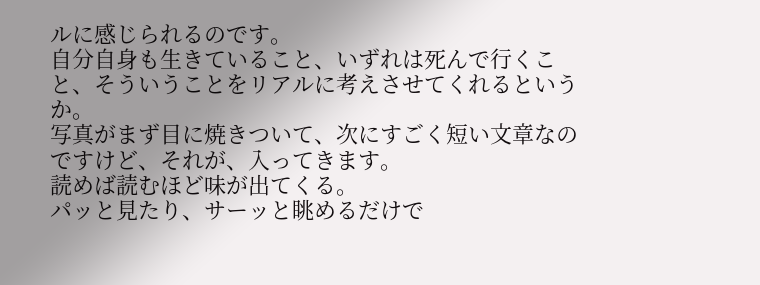ルに感じられるのです。
自分自身も生きていること、いずれは死んで行くこと、そういうことをリアルに考えさせてくれるというか。
写真がまず目に焼きついて、次にすごく短い文章なのですけど、それが、入ってきます。
読めば読むほど味が出てくる。
パッと見たり、サーッと眺めるだけで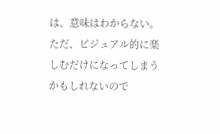は、意味はわからない。
ただ、ビジュアル的に楽しむだけになってしまうかもしれないので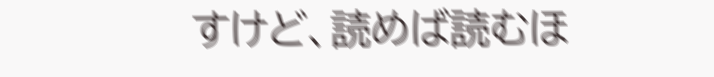すけど、読めば読むほ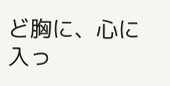ど胸に、心に入っ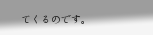てくるのです。